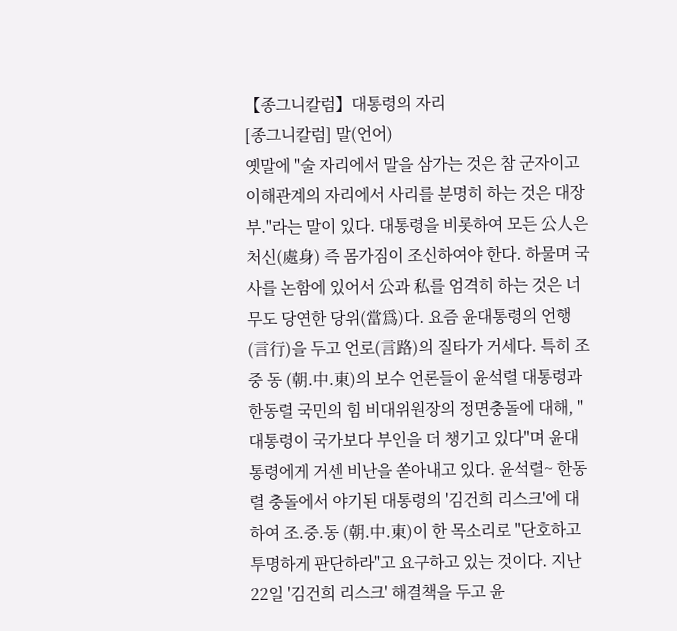【종그니칼럼】대통령의 자리
[종그니칼럼] 말(언어)
옛말에 "술 자리에서 말을 삼가는 것은 참 군자이고 이해관계의 자리에서 사리를 분명히 하는 것은 대장부."라는 말이 있다. 대통령을 비롯하여 모든 公人은 처신(處身) 즉 몸가짐이 조신하여야 한다. 하물며 국사를 논함에 있어서 公과 私를 엄격히 하는 것은 너무도 당연한 당위(當爲)다. 요즘 윤대통령의 언행(言行)을 두고 언로(言路)의 질타가 거세다. 특히 조 중 동 (朝.中.東)의 보수 언론들이 윤석렬 대통령과 한동렬 국민의 힘 비대위원장의 정면충돌에 대해, "대통령이 국가보다 부인을 더 챙기고 있다"며 윤대통령에게 거센 비난을 쏟아내고 있다. 윤석렬~ 한동렬 충돌에서 야기된 대통령의 '김건희 리스크'에 대하여 조.중.동 (朝.中.東)이 한 목소리로 "단호하고 투명하게 판단하라"고 요구하고 있는 것이다. 지난 22일 '김건희 리스크' 해결책을 두고 윤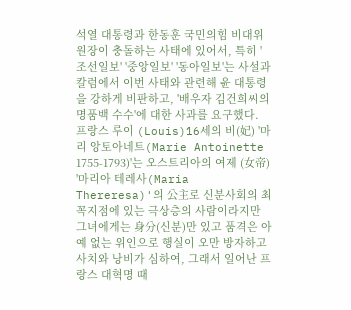석열 대통령과 한동훈 국민의힘 비대위원장이 충돌하는 사태에 있어서, 특히 '조선일보' '중앙일보' '동아일보'는 사설과 칼럼에서 이번 사태와 관련해 윤 대통령을 강하게 비판하고, '배우자 김건희씨의 명품백 수수'에 대한 사과를 요구했다. 프랑스 루이 (Louis)16세의 비(妃) '마리 앙토아네트(Marie Antoinette 1755-1793)'는 오스트리아의 여제 (女帝) '마리아 테레사(Maria Thereresa)'의 公主로 신분사회의 최 꼭지점에 있는 극상층의 사람이라지만 그녀에게는 身分(신분)만 있고 품격은 아예 없는 위인으로 행실이 오만 방자하고 사치와 낭비가 심하여, 그래서 일어난 프랑스 대혁명 때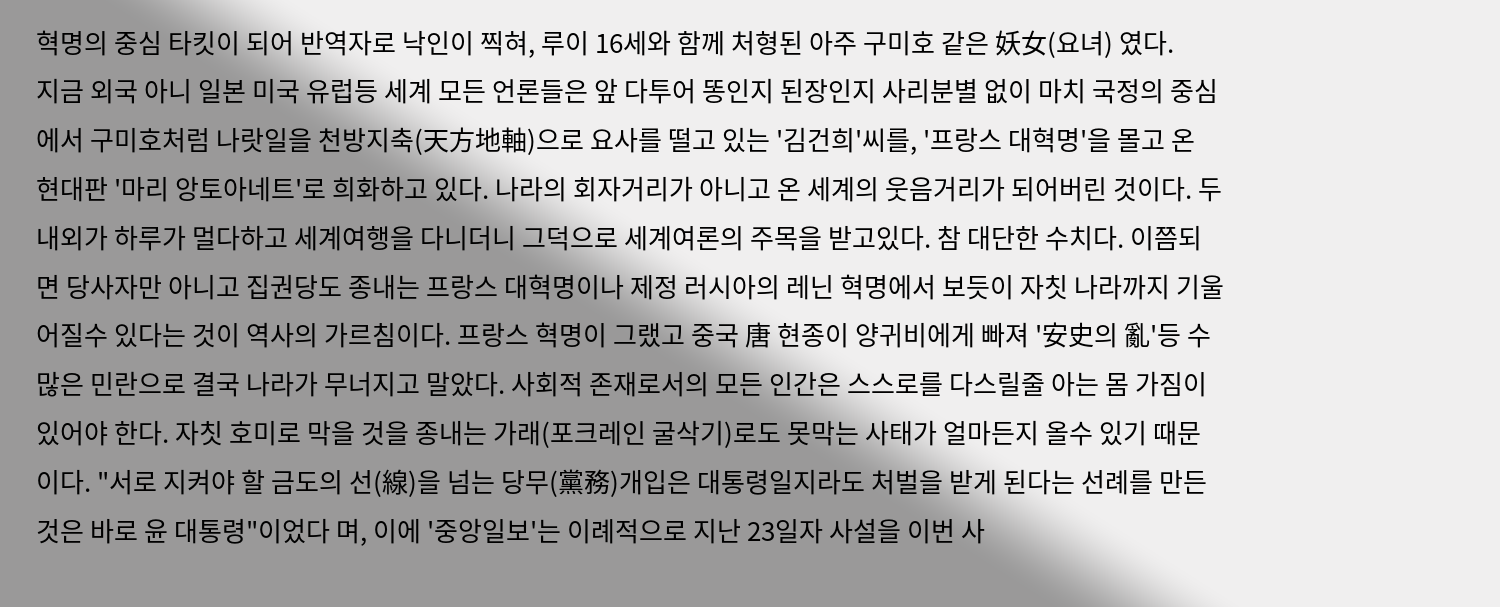혁명의 중심 타킷이 되어 반역자로 낙인이 찍혀, 루이 16세와 함께 처형된 아주 구미호 같은 妖女(요녀) 였다.
지금 외국 아니 일본 미국 유럽등 세계 모든 언론들은 앞 다투어 똥인지 된장인지 사리분별 없이 마치 국정의 중심에서 구미호처럼 나랏일을 천방지축(天方地軸)으로 요사를 떨고 있는 '김건희'씨를, '프랑스 대혁명'을 몰고 온 현대판 '마리 앙토아네트'로 희화하고 있다. 나라의 회자거리가 아니고 온 세계의 웃음거리가 되어버린 것이다. 두 내외가 하루가 멀다하고 세계여행을 다니더니 그덕으로 세계여론의 주목을 받고있다. 참 대단한 수치다. 이쯤되면 당사자만 아니고 집권당도 종내는 프랑스 대혁명이나 제정 러시아의 레닌 혁명에서 보듯이 자칫 나라까지 기울어질수 있다는 것이 역사의 가르침이다. 프랑스 혁명이 그랬고 중국 唐 현종이 양귀비에게 빠져 '安史의 亂'등 수많은 민란으로 결국 나라가 무너지고 말았다. 사회적 존재로서의 모든 인간은 스스로를 다스릴줄 아는 몸 가짐이 있어야 한다. 자칫 호미로 막을 것을 종내는 가래(포크레인 굴삭기)로도 못막는 사태가 얼마든지 올수 있기 때문이다. "서로 지켜야 할 금도의 선(線)을 넘는 당무(黨務)개입은 대통령일지라도 처벌을 받게 된다는 선례를 만든 것은 바로 윤 대통령"이었다 며, 이에 '중앙일보'는 이례적으로 지난 23일자 사설을 이번 사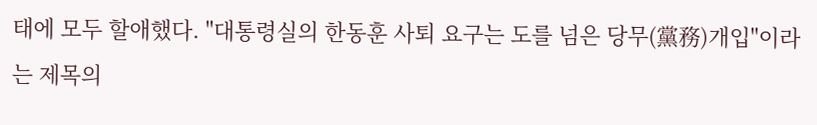태에 모두 할애했다. "대통령실의 한동훈 사퇴 요구는 도를 넘은 당무(黨務)개입"이라는 제목의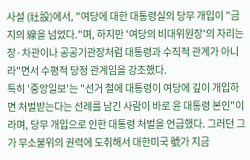사설 (社設)에서, "여당에 대한 대통령실의 당무 개입이 "금지의 線을 넘었다."며, 하지만 '여당의 비대위원장'의 자리는 장·차관이나 공공기관장처럼 대통령과 수직적 관계가 아니라"면서 수평적 당정 관계임을 강조했다.
특히 '중앙일보'는 "선거 철에 대통령이 여당에 깊이 개입하면 처벌받는다는 선례를 남긴 사람이 바로 윤 대통령 본인"이라며, 당무 개입으로 인한 대통령 처벌을 언급했다. 그러던 그가 무소불위의 권력에 도취해서 대한미국 號가 지금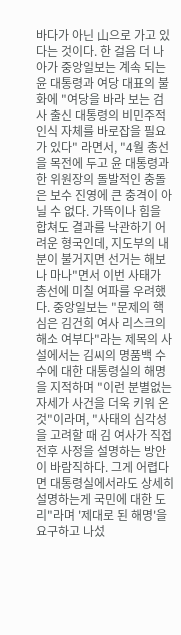바다가 아닌 山으로 가고 있다는 것이다. 한 걸음 더 나아가 중앙일보는 계속 되는 윤 대통령과 여당 대표의 불화에 "여당을 바라 보는 검사 출신 대통령의 비민주적 인식 자체를 바로잡을 필요가 있다" 라면서, "4월 총선을 목전에 두고 윤 대통령과 한 위원장의 돌발적인 충돌은 보수 진영에 큰 충격이 아닐 수 없다. 가뜩이나 힘을 합쳐도 결과를 낙관하기 어려운 형국인데, 지도부의 내분이 불거지면 선거는 해보나 마나"면서 이번 사태가 총선에 미칠 여파를 우려했다. 중앙일보는 "문제의 핵심은 김건희 여사 리스크의 해소 여부다"라는 제목의 사설에서는 김씨의 명품백 수수에 대한 대통령실의 해명을 지적하며 "이런 분별없는 자세가 사건을 더욱 키워 온 것"이라며, "사태의 심각성을 고려할 때 김 여사가 직접 전후 사정을 설명하는 방안이 바람직하다. 그게 어렵다면 대통령실에서라도 상세히 설명하는게 국민에 대한 도리"라며 '제대로 된 해명'을 요구하고 나섰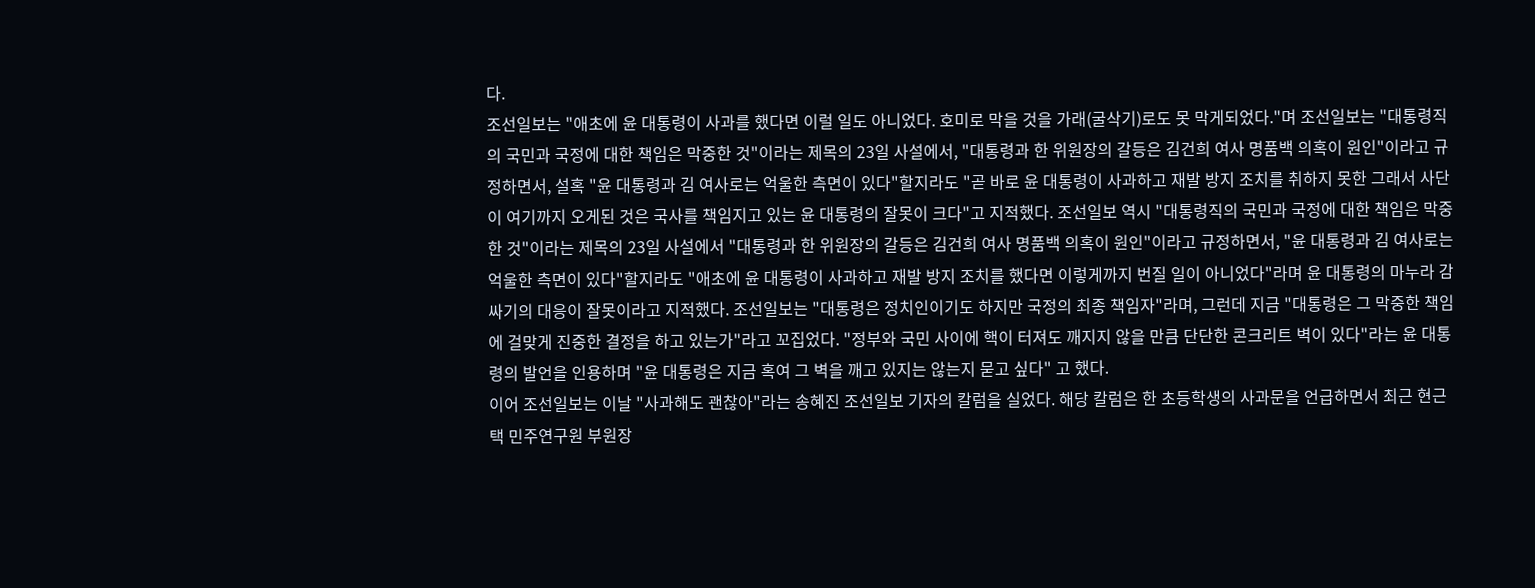다.
조선일보는 "애초에 윤 대통령이 사과를 했다면 이럴 일도 아니었다. 호미로 막을 것을 가래(굴삭기)로도 못 막게되었다."며 조선일보는 "대통령직의 국민과 국정에 대한 책임은 막중한 것"이라는 제목의 23일 사설에서, "대통령과 한 위원장의 갈등은 김건희 여사 명품백 의혹이 원인"이라고 규정하면서, 설혹 "윤 대통령과 김 여사로는 억울한 측면이 있다"할지라도 "곧 바로 윤 대통령이 사과하고 재발 방지 조치를 취하지 못한 그래서 사단이 여기까지 오게된 것은 국사를 책임지고 있는 윤 대통령의 잘못이 크다"고 지적했다. 조선일보 역시 "대통령직의 국민과 국정에 대한 책임은 막중한 것"이라는 제목의 23일 사설에서 "대통령과 한 위원장의 갈등은 김건희 여사 명품백 의혹이 원인"이라고 규정하면서, "윤 대통령과 김 여사로는 억울한 측면이 있다"할지라도 "애초에 윤 대통령이 사과하고 재발 방지 조치를 했다면 이렇게까지 번질 일이 아니었다"라며 윤 대통령의 마누라 감싸기의 대응이 잘못이라고 지적했다. 조선일보는 "대통령은 정치인이기도 하지만 국정의 최종 책임자"라며, 그런데 지금 "대통령은 그 막중한 책임에 걸맞게 진중한 결정을 하고 있는가"라고 꼬집었다. "정부와 국민 사이에 핵이 터져도 깨지지 않을 만큼 단단한 콘크리트 벽이 있다"라는 윤 대통령의 발언을 인용하며 "윤 대통령은 지금 혹여 그 벽을 깨고 있지는 않는지 묻고 싶다" 고 했다.
이어 조선일보는 이날 "사과해도 괜찮아"라는 송혜진 조선일보 기자의 칼럼을 실었다. 해당 칼럼은 한 초등학생의 사과문을 언급하면서 최근 현근택 민주연구원 부원장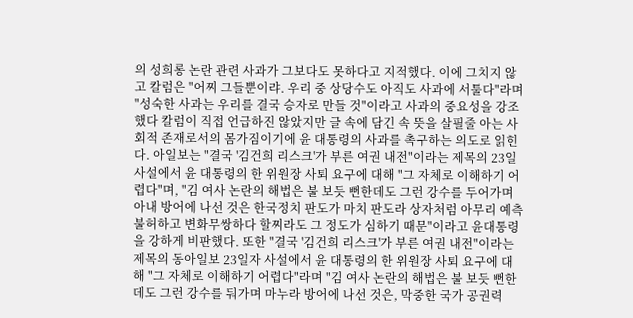의 성희롱 논란 관련 사과가 그보다도 못하다고 지적했다. 이에 그치지 않고 칼럼은 "어찌 그들뿐이랴. 우리 중 상당수도 아직도 사과에 서툴다"라며 "성숙한 사과는 우리를 결국 승자로 만들 것"이라고 사과의 중요성을 강조했다 칼럼이 직접 언급하진 않았지만 글 속에 담긴 속 뜻을 살필줄 아는 사회적 존재로서의 몸가짐이기에 윤 대통령의 사과를 촉구하는 의도로 읽힌다. 아일보는 "결국 '김건희 리스크'가 부른 여권 내전"이라는 제목의 23일 사설에서 윤 대통령의 한 위원장 사퇴 요구에 대해 "그 자체로 이해하기 어렵다"며, "김 여사 논란의 해법은 불 보듯 뻔한데도 그런 강수를 두어가며 아내 방어에 나선 것은 한국정치 판도가 마치 판도라 상자처럼 아무리 예측불허하고 변화무쌍하다 할찌라도 그 정도가 심하기 때문"이라고 윤대통령을 강하게 비판했다. 또한 "결국 '김건희 리스크'가 부른 여권 내전"이라는 제목의 동아일보 23일자 사설에서 윤 대통령의 한 위원장 사퇴 요구에 대해 "그 자체로 이해하기 어렵다"라며 "김 여사 논란의 해법은 불 보듯 뻔한데도 그런 강수를 둬가며 마누라 방어에 나선 것은, 막중한 국가 공권력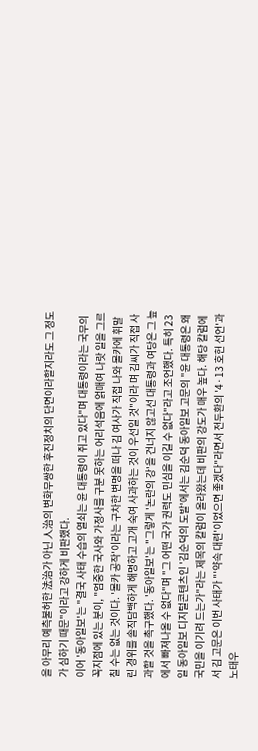을 아무리 예측불허한 法治가 아닌 人治의 변화무쌍한 후진정치의 단면이라할지라도 그 정도가 심하기 때문"이라고 강하게 비판했다.
이어 '동아일보'는 "결국 사태 수습의 열쇠는 윤 대통령이 쥐고 있다"며 대통령이라는 국무의 꼭지점에 있는 분이, "엄중한 국사와 가정사를 구분 못하는 어리석음에 얽매여 나랏 일을 그르칠 수는 없는 것이다. '몰카 공작'이라는 구차한 변명을 떠나 김 여사가 직접 나와 몰카에 휘말린 경위를 솔직담백하게 해명하고 고개 숙여 사과하는 것이 우선일 것"이라 며 김씨가 직접 사과할 것을 촉구했다. '동아일보'는 "그렇게 '논란의 강'을 건너지 않고선 대통령과 여당은 그 늪에서 빠져나올 수 없다"며 "그 어떤 국가 권력도 민심을 이길 수 없다"라고 조언했다. 특히 23일 동아일보 디지털콘텐츠인 '김순덕의 도발'에서는 김순덕 동아일보 고문의 "윤 대통령은 왜 국민을 이기려 드는가"라는 제목의 칼럼이 올라왔는데 비판의 강도가 매우 높다. 해당 칼럼에서 김 고문은 이번 사태가 "'약속 대련'이었으면 좋겠다"라면서 전두환의 '4·13 호헌 선언'과 노태우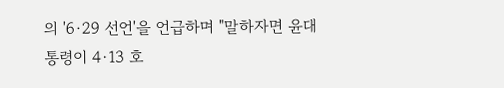의 '6·29 선언'을 언급하며 "말하자면 윤대통령이 4·13 호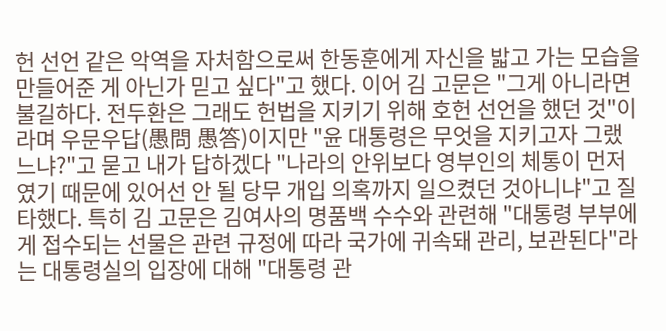헌 선언 같은 악역을 자처함으로써 한동훈에게 자신을 밟고 가는 모습을 만들어준 게 아닌가 믿고 싶다"고 했다. 이어 김 고문은 "그게 아니라면 불길하다. 전두환은 그래도 헌법을 지키기 위해 호헌 선언을 했던 것"이라며 우문우답(愚問 愚答)이지만 "윤 대통령은 무엇을 지키고자 그랬느냐?"고 묻고 내가 답하겠다 "나라의 안위보다 영부인의 체통이 먼저였기 때문에 있어선 안 될 당무 개입 의혹까지 일으켰던 것아니냐"고 질타했다. 특히 김 고문은 김여사의 명품백 수수와 관련해 "대통령 부부에게 접수되는 선물은 관련 규정에 따라 국가에 귀속돼 관리, 보관된다"라는 대통령실의 입장에 대해 "대통령 관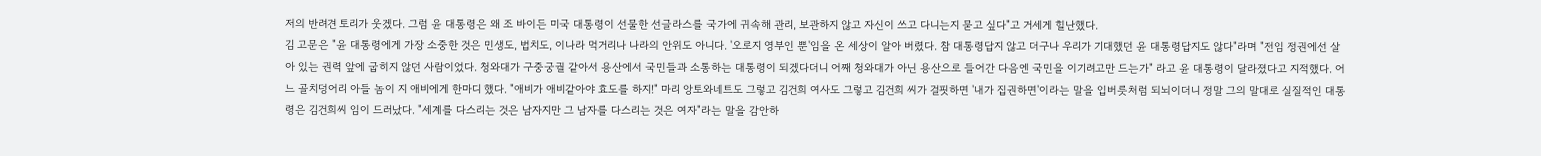저의 반려견 토리가 웃겠다. 그럼 윤 대통령은 왜 조 바이든 미국 대통령이 선물한 선글라스를 국가에 귀속해 관리, 보관하지 않고 자신이 쓰고 다니는지 묻고 싶다"고 거세게 힐난했다.
김 고문은 "윤 대통령에게 가장 소중한 것은 민생도, 법치도, 이나라 먹거리나 나라의 안위도 아니다. '오로지 영부인 뿐'임을 온 세상이 알아 버렸다. 참 대통령답지 않고 더구나 우리가 기대했던 윤 대통령답지도 않다"라며 "전임 정권에선 살아 있는 권력 앞에 굽히지 않던 사람이었다. 청와대가 구중궁궐 같아서 용산에서 국민들과 소통하는 대통령이 되겠다더니 어째 청와대가 아닌 용산으로 들어간 다음엔 국민을 이기려고만 드는가" 라고 윤 대통령이 달라졌다고 지적했다. 어느 골치덩어리 아들 놈이 지 애비에게 한마디 했다. "애비가 애비같아야 효도를 하지!" 마리 앙토와네트도 그렇고 김건희 여사도 그렇고 김건희 씨가 걸핏하면 '내가 집권하면'이라는 말을 입버릇처럼 되뇌이더니 정말 그의 말대로 실질적인 대통령은 김건희씨 임이 드러났다. "세계를 다스리는 것은 남자지만 그 남자를 다스리는 것은 여자"라는 말을 감안하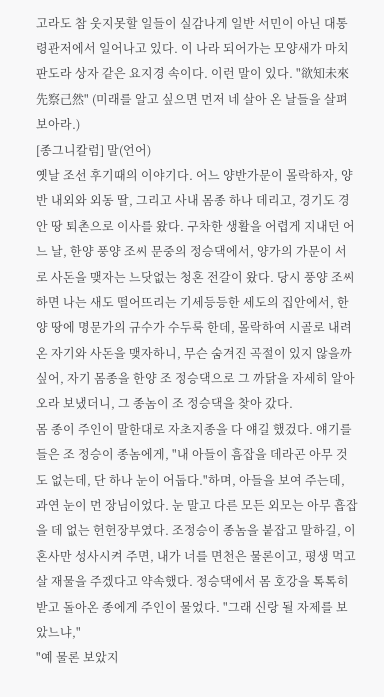고라도 참 웃지못할 일들이 실감나게 일반 서민이 아닌 대통령관저에서 일어나고 있다. 이 나라 되어가는 모양새가 마치 판도라 상자 같은 요지경 속이다. 이런 말이 있다. "欲知未來 先察己然" (미래를 알고 싶으면 먼저 네 살아 온 날들을 살펴 보아라.)
[종그니칼럼] 말(언어)
옛날 조선 후기때의 이야기다. 어느 양반가문이 몰락하자, 양반 내외와 외동 딸, 그리고 사내 몸종 하나 데리고, 경기도 경안 땅 퇴촌으로 이사를 왔다. 구차한 생활을 어렵게 지내던 어느 날, 한양 풍양 조씨 문중의 정승댁에서, 양가의 가문이 서로 사돈을 맺자는 느닷없는 청혼 전갈이 왔다. 당시 풍양 조씨하면 나는 새도 떨어뜨리는 기세등등한 세도의 집안에서, 한양 땅에 명문가의 규수가 수두룩 한데, 몰락하여 시골로 내려 온 자기와 사돈을 맺자하니, 무슨 숨겨진 곡절이 있지 않을까 싶어, 자기 몸종을 한양 조 정승댁으로 그 까닭을 자세히 알아 오라 보냈더니, 그 종놈이 조 정승댁을 찾아 갔다.
몸 종이 주인이 말한대로 자초지종을 다 얘길 했겄다. 얘기를 들은 조 정승이 종놈에게, "내 아들이 흠잡을 데라곤 아무 것도 없는데, 단 하나 눈이 어둡다."하며, 아들을 보여 주는데, 과연 눈이 먼 장님이었다. 눈 말고 다른 모든 외모는 아무 흡잡을 데 없는 헌헌장부였다. 조정승이 종놈을 붙잡고 말하길, 이 혼사만 성사시켜 주면, 내가 너를 면천은 물론이고, 평생 먹고 살 재물을 주겠다고 약속했다. 정승댁에서 몸 호강을 톡톡히 받고 돌아온 종에게 주인이 물었다. "그래 신랑 될 자제를 보았느냐,"
"예 물론 보았지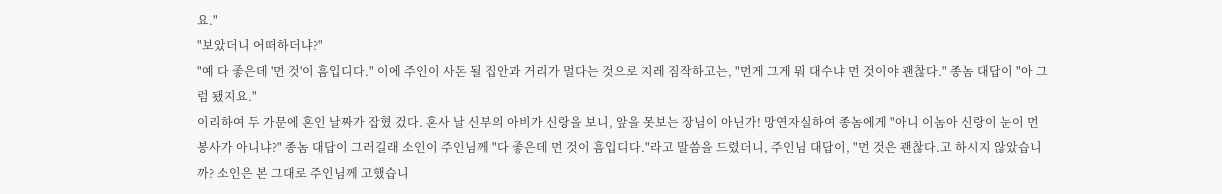요."
"보았더니 어떠하더냐?"
"예 다 좋은데 '먼 것'이 흠입디다." 이에 주인이 사돈 될 집안과 거리가 멀다는 것으로 지레 짐작하고는, "먼게 그게 뭐 대수냐 먼 것이야 괜찮다." 종놈 대답이 "아 그럼 됐지요."
이리하여 두 가문에 혼인 날짜가 잡혔 겄다. 혼사 날 신부의 아비가 신랑을 보니, 앞을 못보는 장님이 아닌가! 망연자실하여 종놈에게 "아니 이놈아 신랑이 눈이 먼 봉사가 아니냐?" 종놈 대답이 그러길래 소인이 주인님께 "다 좋은데 먼 것이 흠입디다."라고 말씀을 드렸더니, 주인님 대답이, "먼 것은 괜찮다.고 하시지 않았습니까? 소인은 본 그대로 주인님께 고했습니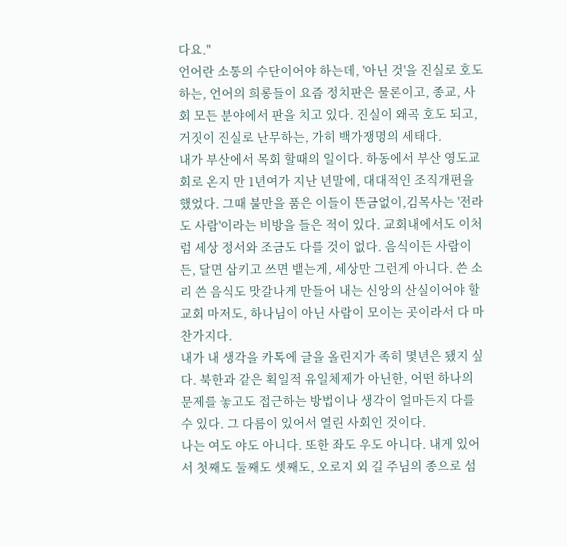다요."
언어란 소통의 수단이어야 하는데, '아닌 것'을 진실로 호도하는, 언어의 희롱들이 요즘 정치판은 물론이고, 종교, 사회 모든 분야에서 판을 치고 있다. 진실이 왜곡 호도 되고, 거짓이 진실로 난무하는, 가히 백가쟁명의 세태다.
내가 부산에서 목회 할때의 일이다. 하동에서 부산 영도교회로 온지 만 1년여가 지난 년말에, 대대적인 조직개편을 했었다. 그때 불만을 품은 이들이 뜬금없이,김목사는 '전라도 사람'이라는 비방을 들은 적이 있다. 교회내에서도 이처럼 세상 정서와 조금도 다를 것이 없다. 음식이든 사람이든, 달면 삼키고 쓰면 뱉는게, 세상만 그런게 아니다. 쓴 소리 쓴 음식도 맛갈나게 만들어 내는 신앙의 산실이어야 할 교회 마저도, 하나님이 아닌 사람이 모이는 곳이라서 다 마찬가지다.
내가 내 생각을 카톡에 글을 올린지가 족히 몇년은 됐지 싶다. 북한과 같은 획일적 유일체제가 아닌한, 어떤 하나의 문제를 놓고도 접근하는 방법이나 생각이 얼마든지 다를 수 있다. 그 다름이 있어서 열린 사회인 것이다.
나는 여도 야도 아니다. 또한 좌도 우도 아니다. 내게 있어서 첫째도 둘째도 셋째도, 오로지 외 길 주님의 종으로 섬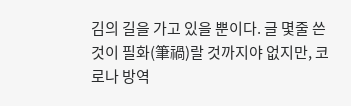김의 길을 가고 있을 뿐이다. 글 몇줄 쓴 것이 필화(筆禍)랄 것까지야 없지만, 코로나 방역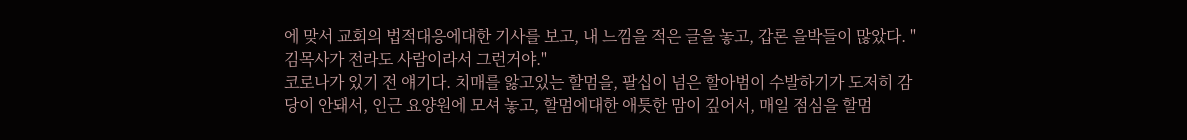에 맞서 교회의 법적대응에대한 기사를 보고, 내 느낌을 적은 글을 놓고, 갑론 을박들이 많았다. "김목사가 전라도 사람이라서 그런거야."
코로나가 있기 전 얘기다. 치매를 앓고있는 할멈을, 팔십이 넘은 할아범이 수발하기가 도저히 감당이 안돼서, 인근 요양원에 모셔 놓고, 할멈에대한 애틋한 맘이 깊어서, 매일 점심을 할멈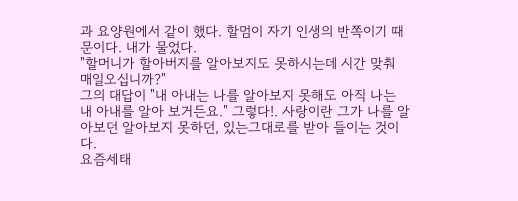과 요양원에서 같이 했다. 할멈이 자기 인생의 반쪽이기 때문이다. 내가 물었다.
"할머니가 할아버지를 알아보지도 못하시는데 시간 맞춰 매일오십니까?"
그의 대답이 "내 아내는 나를 알아보지 못해도 아직 나는 내 아내를 알아 보거든요." 그렇다!. 사랑이란 그가 나를 알아보던 알아보지 못하던, 있는그대로를 받아 들이는 것이다.
요즘세태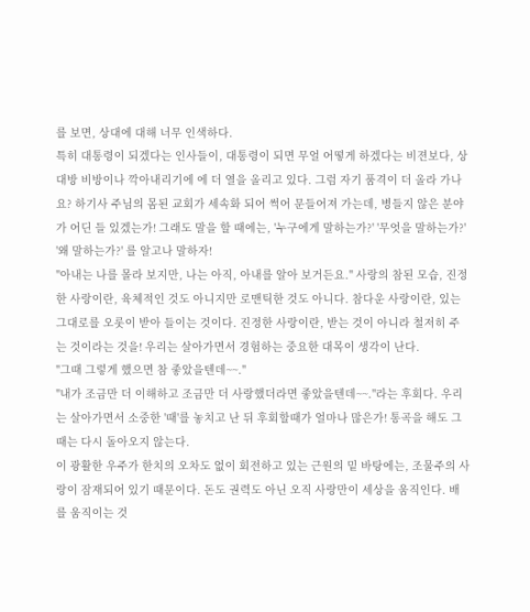를 보면, 상대에 대해 너무 인색하다.
특히 대통령이 되겠다는 인사들이, 대통령이 되면 무얼 어떻게 하겠다는 비젼보다, 상대방 비방이나 깍아내리기에 에 더 열을 올리고 있다. 그럼 자기 품격이 더 올라 가나요? 하기사 주님의 몸된 교회가 세속화 되어 썩어 문들어져 가는데, 병들지 않은 분야가 어딘 들 있겠는가! 그래도 말을 할 때에는, '누구에게 말하는가?' '무엇을 말하는가?' '왜 말하는가?' 를 알고나 말하자!
''아내는 나를 몰라 보지만, 나는 아직, 아내를 알아 보거든요." 사랑의 참된 모습, 진정한 사랑이란, 육체적인 것도 아니지만 로맨틱한 것도 아니다. 참다운 사랑이란, 있는 그대로를 오롯이 받아 들이는 것이다. 진정한 사랑이란, 받는 것이 아니라 철저히 주는 것이라는 것을! 우리는 살아가면서 경험하는 중요한 대목이 생각이 난다.
''그때 그렇게 했으면 참 좋았을텐데~~."
"내가 조금만 더 이해하고 조금만 더 사랑했더라면 좋았을텐데~~.''라는 후회다. 우리는 살아가면서 소중한 '때'를 놓치고 난 뒤 후회할때가 얼마나 많은가! 통곡을 해도 그 때는 다시 돌아오지 않는다.
이 광활한 우주가 한치의 오차도 없이 회전하고 있는 근원의 밑 바탕에는, 조물주의 사랑이 잠재되어 있기 때문이다. 돈도 권력도 아닌 오직 사랑만이 세상을 움직인다. 배를 움직이는 것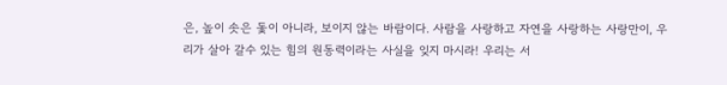은, 높이 솟은 돛이 아니라, 보이지 않는 바람이다. 사람을 사랑하고 자연을 사랑하는 사랑만이, 우리가 살아 갈수 있는 힘의 원동력이라는 사실을 잊지 마시라! 우리는 서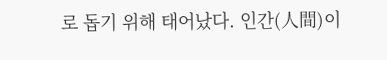로 돕기 위해 태어났다. 인간(人間)이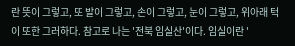란 뜻이 그렇고, 또 발이 그렇고, 손이 그렇고, 눈이 그렇고, 위아래 턱이 또한 그러하다. 참고로 나는 '전북 임실산'이다. 임실이란 '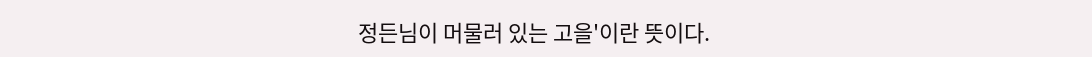정든님이 머물러 있는 고을'이란 뜻이다.